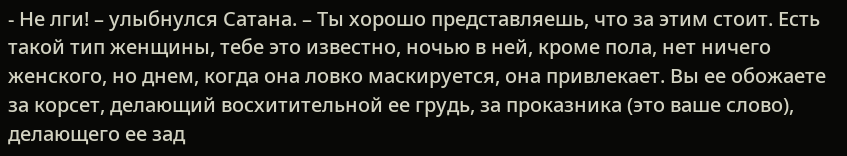- Не лги! – улыбнулся Сатана. – Ты хорошо представляешь, что за этим стоит. Есть такой тип женщины, тебе это известно, ночью в ней, кроме пола, нет ничего женского, но днем, когда она ловко маскируется, она привлекает. Вы ее обожаете за корсет, делающий восхитительной ее грудь, за проказника (это ваше слово), делающего ее зад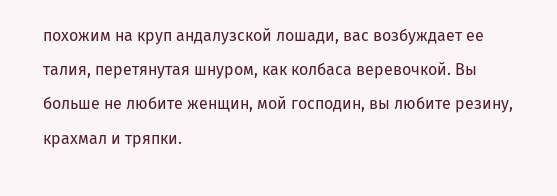похожим на круп андалузской лошади, вас возбуждает ее талия, перетянутая шнуром, как колбаса веревочкой. Вы больше не любите женщин, мой господин, вы любите резину, крахмал и тряпки.